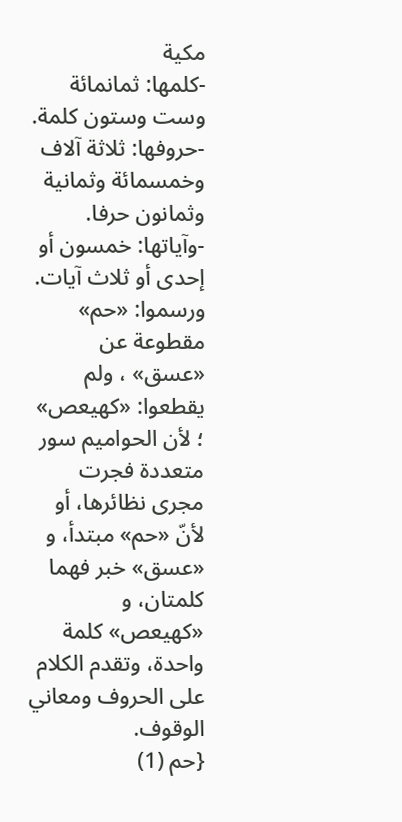مكية
-كلمها: ثمانمائة وست وستون كلمة.
-حروفها: ثلاثة آلاف وخمسمائة وثمانية وثمانون حرفا.
-وآياتها: خمسون أو إحدى أو ثلاث آيات.
ورسموا: «حم» مقطوعة عن «عسق» ، ولم يقطعوا: «كهيعص» ؛ لأن الحواميم سور متعددة فجرت مجرى نظائرها، أو لأنّ «حم» مبتدأ، و «عسق» خبر فهما كلمتان، و «كهيعص» كلمة واحدة، وتقدم الكلام على الحروف ومعاني الوقوف.
{حم (1)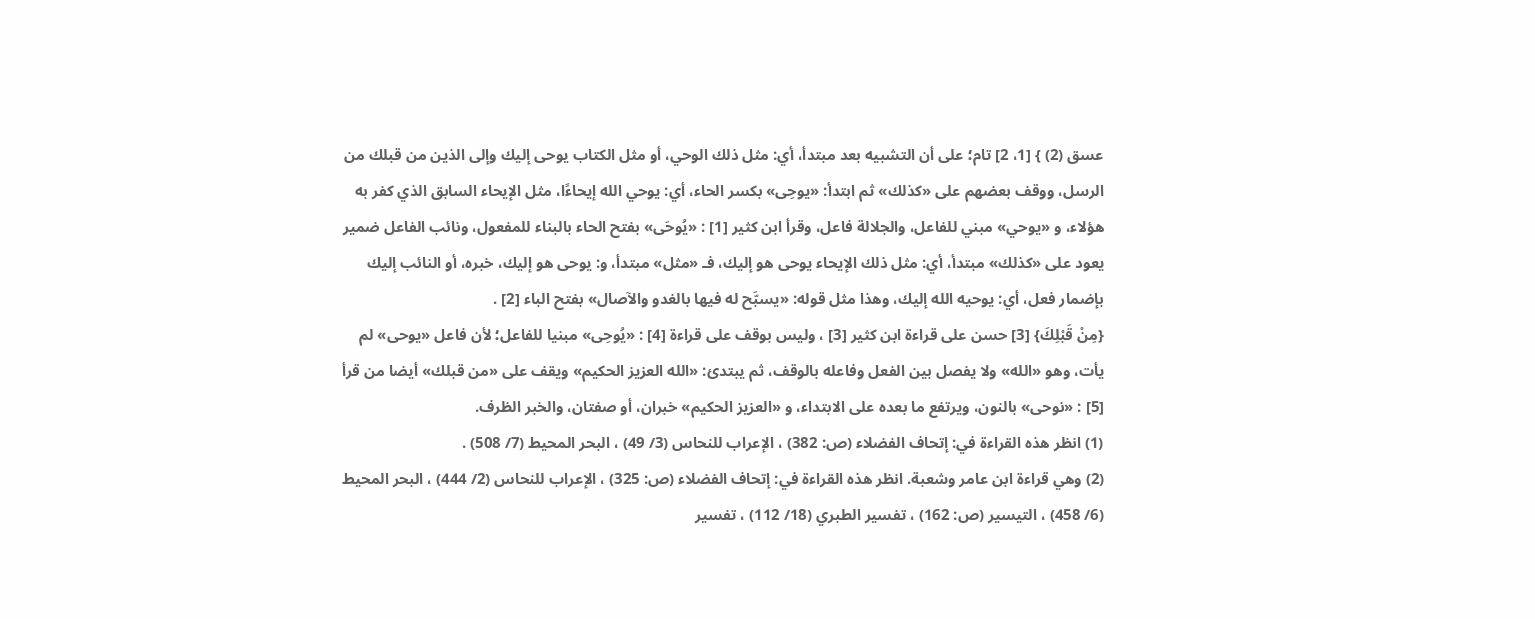عسق (2) } [1، 2] تام؛ على أن التشبيه بعد مبتدأ، أي: مثل ذلك الوحي، أو مثل الكتاب يوحى إليك وإلى الذين من قبلك من الرسل، ووقف بعضهم على «كذلك» ثم ابتدأ: «يوحِى» بكسر الحاء، أي: يوحي الله إيحاءًا، مثل الإيحاء السابق الذي كفر به هؤلاء، و «يوحي» مبني للفاعل، والجلالة فاعل، وقرأ ابن كثير [1] : «يُوحَى» بفتح الحاء بالبناء للمفعول، ونائب الفاعل ضمير يعود على «كذلك» مبتدأ، أي: مثل ذلك الإيحاء يوحى هو إليك، فـ «مثل» مبتدأ، و: يوحى هو إليك، خبره، أو النائب إليك بإضمار فعل، أي: يوحيه الله إليك، وهذا مثل قوله: «يسبَّح له فيها بالغدو والآصال» بفتح الباء [2] .
{مِنْ قَبْلِكَ} [3] حسن على قراءة ابن كثير [3] ، وليس بوقف على قراءة [4] : «يُوحِى» مبنيا للفاعل؛ لأن فاعل «يوحى» لم يأت، وهو «الله» ولا يفصل بين الفعل وفاعله بالوقف، ثم يبتدئ: «الله العزيز الحكيم» ويقف على «من قبلك» أيضا من قرأ [5] : «نوحى» بالنون، ويرتفع ما بعده على الابتداء، و «العزيز الحكيم» خبران، أو صفتان، والخبر الظرف.
(1) انظر هذه القراءة في: إتحاف الفضلاء (ص: 382) ، الإعراب للنحاس (3/ 49) ، البحر المحيط (7/ 508) .
(2) وهي قراءة ابن عامر وشعبة. انظر هذه القراءة في: إتحاف الفضلاء (ص: 325) ، الإعراب للنحاس (2/ 444) ، البحر المحيط (6/ 458) ، التيسير (ص: 162) ، تفسير الطبري (18/ 112) ، تفسير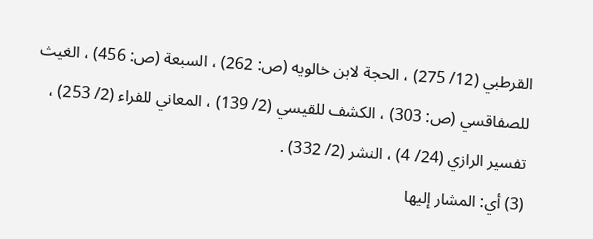القرطبي (12/ 275) ، الحجة لابن خالويه (ص: 262) ، السبعة (ص: 456) ، الغيث للصفاقسي (ص: 303) ، الكشف للقيسي (2/ 139) ، المعاني للفراء (2/ 253) ، تفسير الرازي (24/ 4) ، النشر (2/ 332) .
(3) أي: المشار إليها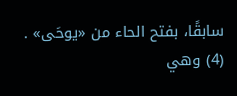سابقًا، بفتح الحاء من «يوحَى» .
(4) وهي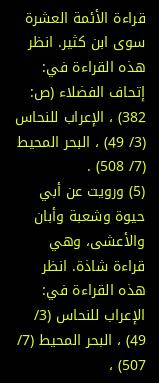قراءة الأئمة العشرة سوى ابن كثير. انظر هذه القراءة في: إتحاف الفضلاء (ص: 382) ، الإعراب للنحاس (3/ 49) ، البحر المحيط (7/ 508) .
(5) ورويت عن أبي حيوة وشعبة وأبان والأعشى، وهي قراءة شاذة. انظر هذه القراءة في: الإعراب للنحاس (3/ 49) ، البحر المحيط (7/ 507) ،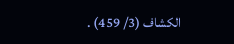الكشاف (3/ 459) .